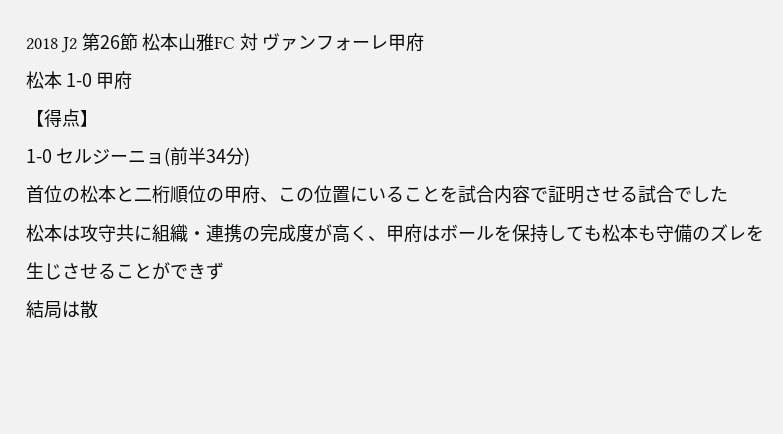2018 J2 第26節 松本山雅FC 対 ヴァンフォーレ甲府
松本 1-0 甲府
【得点】
1-0 セルジーニョ(前半34分)
首位の松本と二桁順位の甲府、この位置にいることを試合内容で証明させる試合でした
松本は攻守共に組織・連携の完成度が高く、甲府はボールを保持しても松本も守備のズレを生じさせることができず
結局は散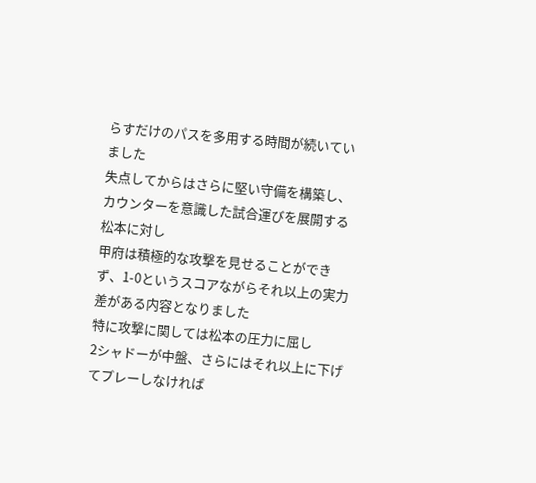らすだけのパスを多用する時間が続いていました
失点してからはさらに堅い守備を構築し、カウンターを意識した試合運びを展開する松本に対し
甲府は積極的な攻撃を見せることができず、1-0というスコアながらそれ以上の実力差がある内容となりました
特に攻撃に関しては松本の圧力に屈し
2シャドーが中盤、さらにはそれ以上に下げてプレーしなければ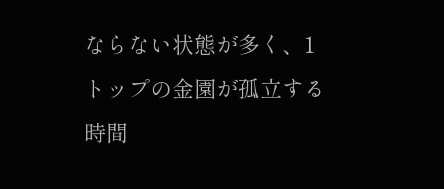ならない状態が多く、1トップの金園が孤立する時間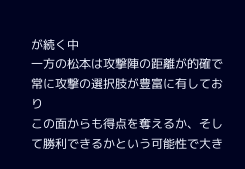が続く中
一方の松本は攻撃陣の距離が的確で常に攻撃の選択肢が豊富に有しており
この面からも得点を奪えるか、そして勝利できるかという可能性で大き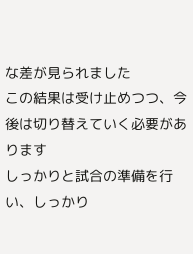な差が見られました
この結果は受け止めつつ、今後は切り替えていく必要があります
しっかりと試合の準備を行い、しっかり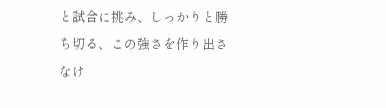と試合に挑み、しっかりと勝ち切る、この強さを作り出さなけ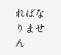ればなりません